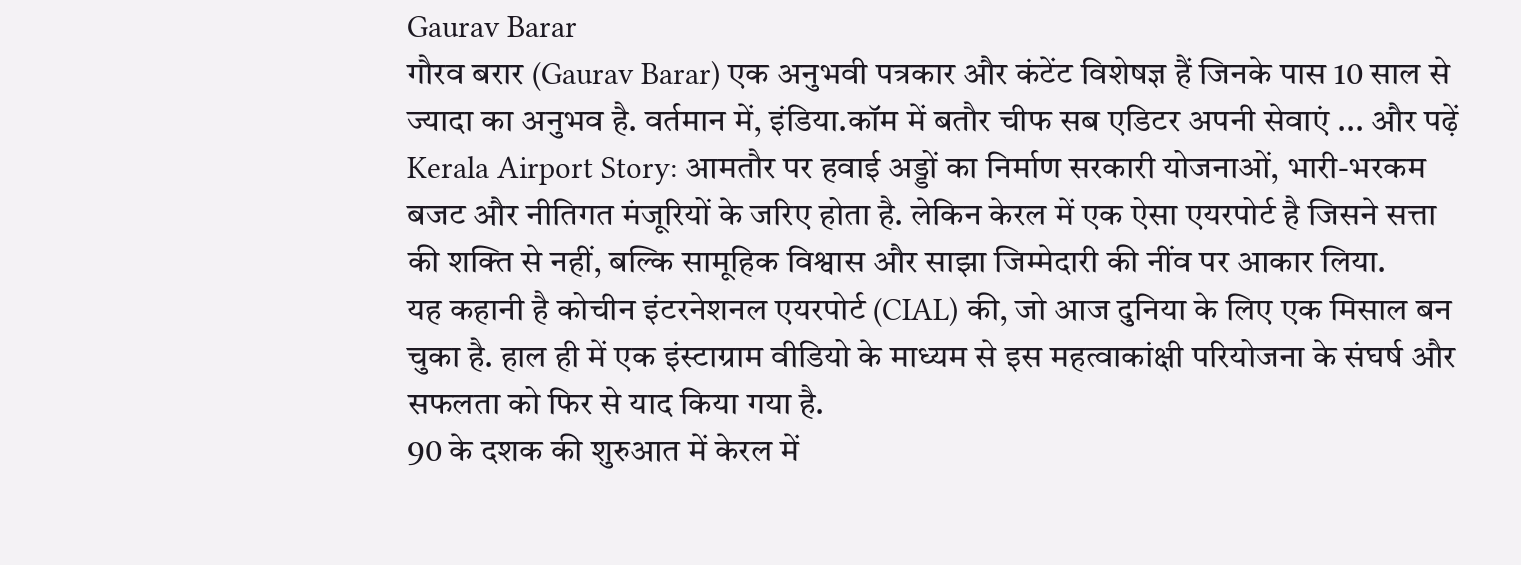Gaurav Barar
गौरव बरार (Gaurav Barar) एक अनुभवी पत्रकार और कंटेंट विशेषज्ञ हैं जिनके पास 10 साल से ज्यादा का अनुभव है. वर्तमान में, इंडिया.कॉम में बतौर चीफ सब एडिटर अपनी सेवाएं ... और पढ़ें
Kerala Airport Story: आमतौर पर हवाई अड्डों का निर्माण सरकारी योजनाओं, भारी-भरकम बजट और नीतिगत मंजूरियों के जरिए होता है. लेकिन केरल में एक ऐसा एयरपोर्ट है जिसने सत्ता की शक्ति से नहीं, बल्कि सामूहिक विश्वास और साझा जिम्मेदारी की नींव पर आकार लिया.
यह कहानी है कोचीन इंटरनेशनल एयरपोर्ट (CIAL) की, जो आज दुनिया के लिए एक मिसाल बन चुका है. हाल ही में एक इंस्टाग्राम वीडियो के माध्यम से इस महत्वाकांक्षी परियोजना के संघर्ष और सफलता को फिर से याद किया गया है.
90 के दशक की शुरुआत में केरल में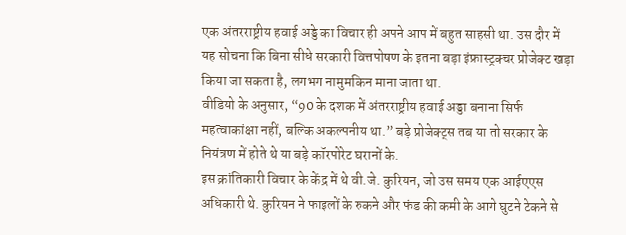एक अंतरराष्ट्रीय हवाई अड्डे का विचार ही अपने आप में बहुत साहसी था. उस दौर में यह सोचना कि बिना सीधे सरकारी वित्तपोषण के इतना बड़ा इंफ्रास्ट्रक्चर प्रोजेक्ट खड़ा किया जा सकता है, लगभग नामुमकिन माना जाता था.
वीडियो के अनुसार, “90 के दशक में अंतरराष्ट्रीय हवाई अड्डा बनाना सिर्फ महत्वाकांक्षा नहीं, बल्कि अकल्पनीय था.” बड़े प्रोजेक्ट्स तब या तो सरकार के नियंत्रण में होते थे या बड़े कॉरपोरेट घरानों के.
इस क्रांतिकारी विचार के केंद्र में थे वी.जे. कुरियन, जो उस समय एक आईएएस अधिकारी थे. कुरियन ने फाइलों के रुकने और फंड की कमी के आगे घुटने टेकने से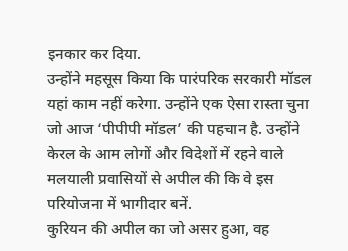इनकार कर दिया.
उन्होंने महसूस किया कि पारंपरिक सरकारी मॉडल यहां काम नहीं करेगा. उन्होंने एक ऐसा रास्ता चुना जो आज ‘पीपीपी मॉडल’ की पहचान है. उन्होंने केरल के आम लोगों और विदेशों में रहने वाले मलयाली प्रवासियों से अपील की कि वे इस परियोजना में भागीदार बनें.
कुरियन की अपील का जो असर हुआ, वह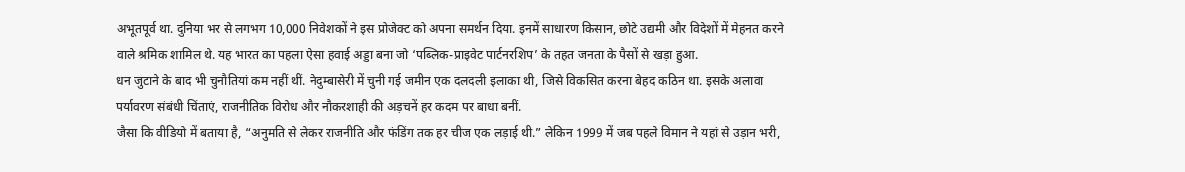अभूतपूर्व था. दुनिया भर से लगभग 10,000 निवेशकों ने इस प्रोजेक्ट को अपना समर्थन दिया. इनमें साधारण किसान, छोटे उद्यमी और विदेशों में मेहनत करने वाले श्रमिक शामिल थे. यह भारत का पहला ऐसा हवाई अड्डा बना जो ‘पब्लिक-प्राइवेट पार्टनरशिप’ के तहत जनता के पैसों से खड़ा हुआ.
धन जुटाने के बाद भी चुनौतियां कम नहीं थीं. नेदुम्बासेरी में चुनी गई जमीन एक दलदली इलाका थी, जिसे विकसित करना बेहद कठिन था. इसके अलावा पर्यावरण संबंधी चिंताएं, राजनीतिक विरोध और नौकरशाही की अड़चनें हर कदम पर बाधा बनीं.
जैसा कि वीडियो में बताया है, “अनुमति से लेकर राजनीति और फंडिंग तक हर चीज एक लड़ाई थी.” लेकिन 1999 में जब पहले विमान ने यहां से उड़ान भरी,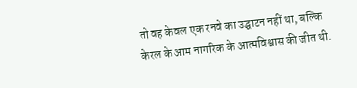तो वह केवल एक रनवे का उद्घाटन नहीं था, बल्कि केरल के आम नागरिक के आत्मविश्वास की जीत थी.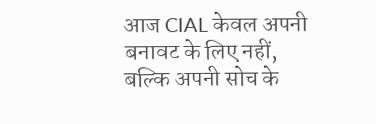आज CIAL केवल अपनी बनावट के लिए नहीं, बल्कि अपनी सोच के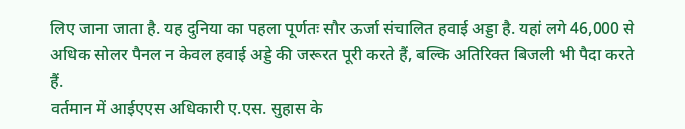लिए जाना जाता है. यह दुनिया का पहला पूर्णतः सौर ऊर्जा संचालित हवाई अड्डा है. यहां लगे 46,000 से अधिक सोलर पैनल न केवल हवाई अड्डे की जरूरत पूरी करते हैं, बल्कि अतिरिक्त बिजली भी पैदा करते हैं.
वर्तमान में आईएएस अधिकारी ए.एस. सुहास के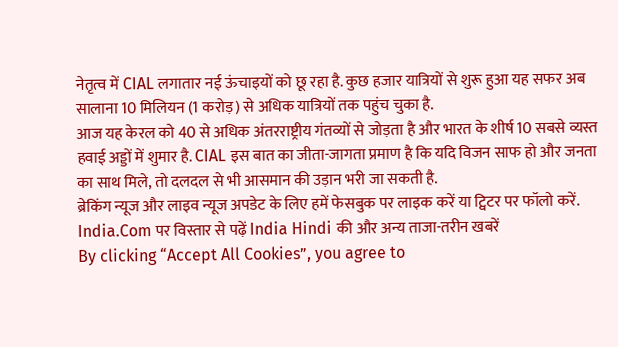नेतृत्व में CIAL लगातार नई ऊंचाइयों को छू रहा है. कुछ हजार यात्रियों से शुरू हुआ यह सफर अब सालाना 10 मिलियन (1 करोड़) से अधिक यात्रियों तक पहुंच चुका है.
आज यह केरल को 40 से अधिक अंतरराष्ट्रीय गंतव्यों से जोड़ता है और भारत के शीर्ष 10 सबसे व्यस्त हवाई अड्डों में शुमार है. CIAL इस बात का जीता-जागता प्रमाण है कि यदि विजन साफ हो और जनता का साथ मिले, तो दलदल से भी आसमान की उड़ान भरी जा सकती है.
ब्रेकिंग न्यूज और लाइव न्यूज अपडेट के लिए हमें फेसबुक पर लाइक करें या ट्विटर पर फॉलो करें. India.Com पर विस्तार से पढ़ें India Hindi की और अन्य ताजा-तरीन खबरें
By clicking “Accept All Cookies”, you agree to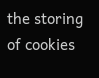the storing of cookies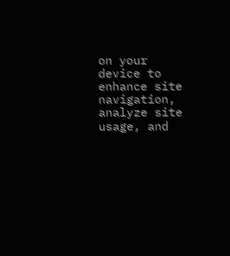on your device to enhance site navigation, analyze site usage, and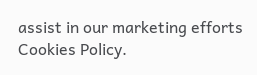assist in our marketing efforts Cookies Policy.